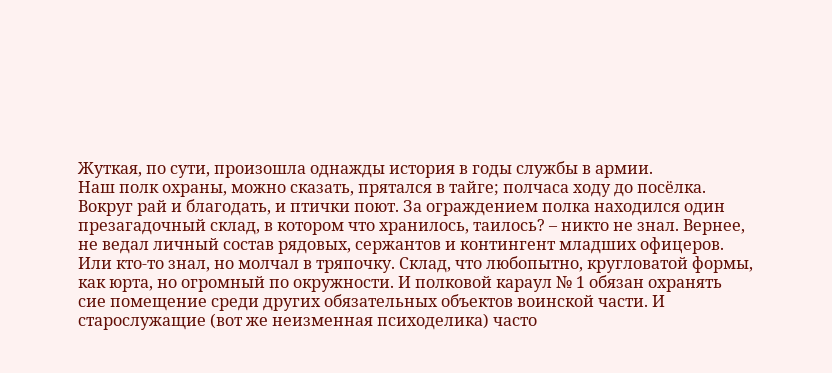Жуткая, по сути, произошла однажды история в годы службы в армии.
Наш полк охраны, можно сказать, прятался в тайге; полчаса ходу до посёлка. Вокруг рай и благодать, и птички поют. За ограждением полка находился один презагадочный склад, в котором что хранилось, таилось? – никто не знал. Вернее, не ведал личный состав рядовых, сержантов и контингент младших офицеров. Или кто-то знал, но молчал в тряпочку. Склад, что любопытно, кругловатой формы, как юрта, но огромный по окружности. И полковой караул № 1 обязан охранять сие помещение среди других обязательных объектов воинской части. И старослужащие (вот же неизменная психоделика) часто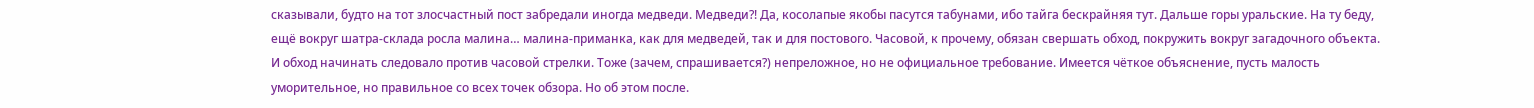сказывали, будто на тот злосчастный пост забредали иногда медведи. Медведи?! Да, косолапые якобы пасутся табунами, ибо тайга бескрайняя тут. Дальше горы уральские. На ту беду, ещё вокруг шатра-склада росла малина… малина-приманка, как для медведей, так и для постового. Часовой, к прочему, обязан свершать обход, покружить вокруг загадочного объекта. И обход начинать следовало против часовой стрелки. Тоже (зачем, спрашивается?) непреложное, но не официальное требование. Имеется чёткое объяснение, пусть малость уморительное, но правильное со всех точек обзора. Но об этом после.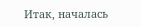Итак, началась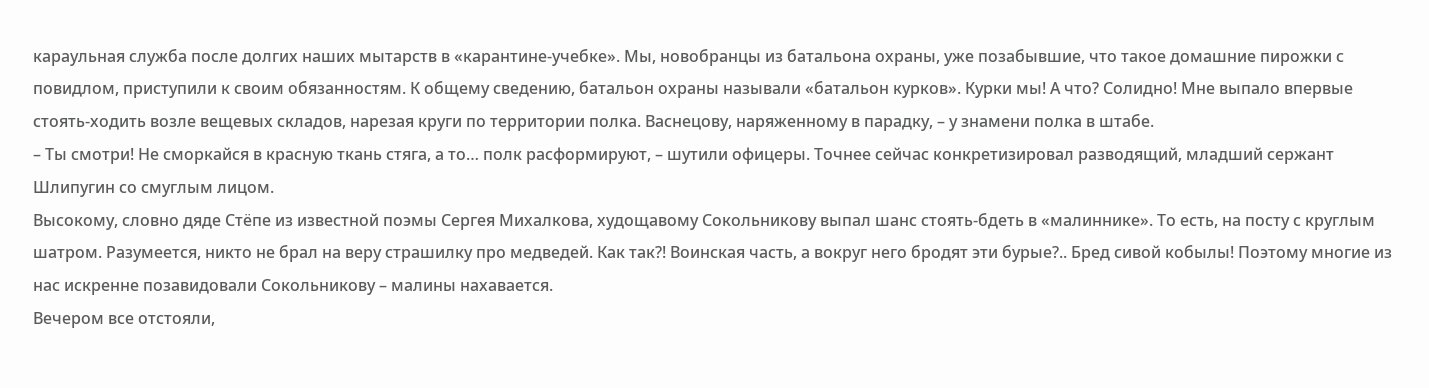караульная служба после долгих наших мытарств в «карантине-учебке». Мы, новобранцы из батальона охраны, уже позабывшие, что такое домашние пирожки с повидлом, приступили к своим обязанностям. К общему сведению, батальон охраны называли «батальон курков». Курки мы! А что? Солидно! Мне выпало впервые стоять-ходить возле вещевых складов, нарезая круги по территории полка. Васнецову, наряженному в парадку, – у знамени полка в штабе.
– Ты смотри! Не сморкайся в красную ткань стяга, а то… полк расформируют, – шутили офицеры. Точнее сейчас конкретизировал разводящий, младший сержант Шлипугин со смуглым лицом.
Высокому, словно дяде Стёпе из известной поэмы Сергея Михалкова, худощавому Сокольникову выпал шанс стоять-бдеть в «малиннике». То есть, на посту с круглым шатром. Разумеется, никто не брал на веру страшилку про медведей. Как так?! Воинская часть, а вокруг него бродят эти бурые?.. Бред сивой кобылы! Поэтому многие из нас искренне позавидовали Сокольникову – малины нахавается.
Вечером все отстояли,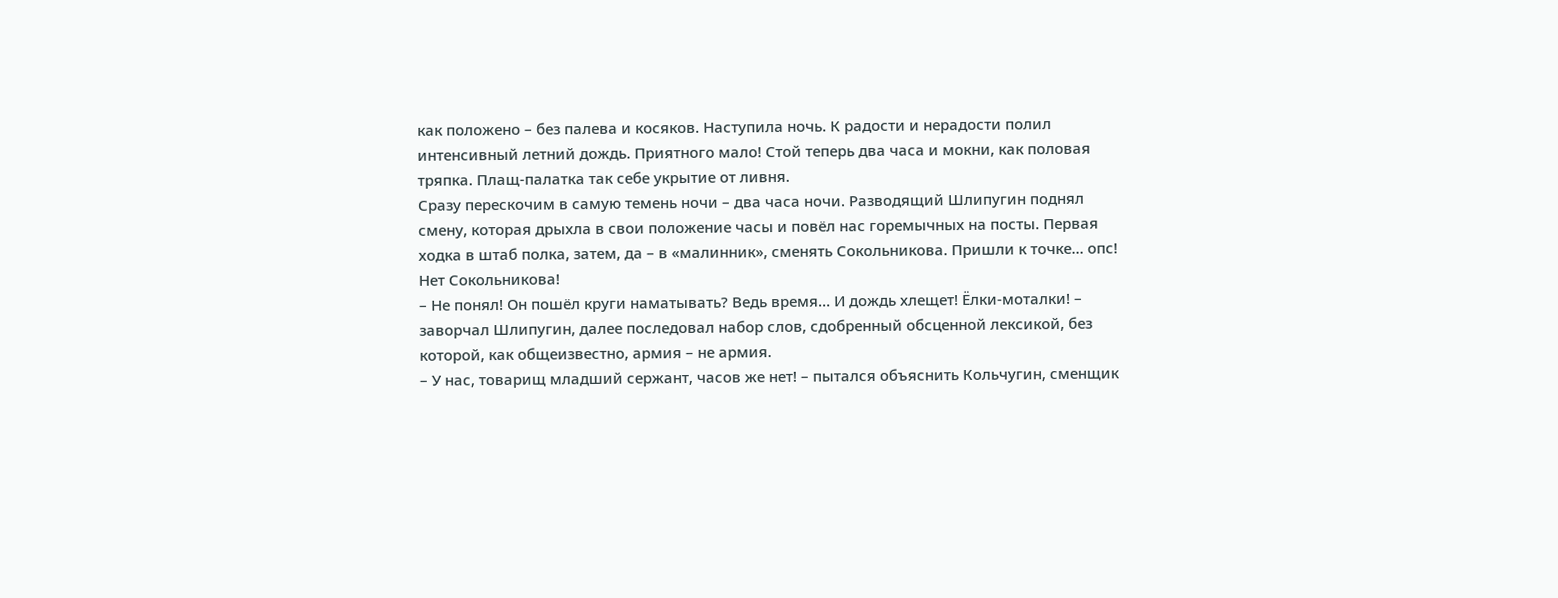как положено – без палева и косяков. Наступила ночь. К радости и нерадости полил интенсивный летний дождь. Приятного мало! Стой теперь два часа и мокни, как половая тряпка. Плащ-палатка так себе укрытие от ливня.
Сразу перескочим в самую темень ночи – два часа ночи. Разводящий Шлипугин поднял смену, которая дрыхла в свои положение часы и повёл нас горемычных на посты. Первая ходка в штаб полка, затем, да – в «малинник», сменять Сокольникова. Пришли к точке… опс! Нет Сокольникова!
– Не понял! Он пошёл круги наматывать? Ведь время… И дождь хлещет! Ёлки-моталки! – заворчал Шлипугин, далее последовал набор слов, сдобренный обсценной лексикой, без которой, как общеизвестно, армия – не армия.
– У нас, товарищ младший сержант, часов же нет! – пытался объяснить Кольчугин, сменщик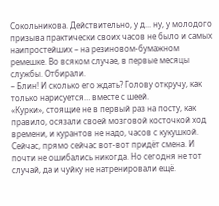Сокольникова. Действительно, у д... ну, у молодого призыва практически своих часов не было и самых наипростейших – на резиновом-бумажном ремешке. Во всяком случае, в первые месяцы службы. Отбирали.
– Блин! И сколько его ждать? Голову откручу, как только нарисуется… вместе с шеей.
«Курки», стоящие не в первый раз на посту, как правило, осязали своей мозговой косточкой ход времени, и курантов не надо, часов с кукушкой. Сейчас, прямо сейчас вот-вот придёт смена. И почти не ошибались никогда. Но сегодня не тот случай, да и чуйку не натренировали ещё.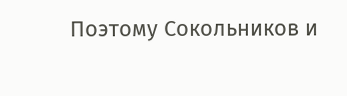Поэтому Сокольников и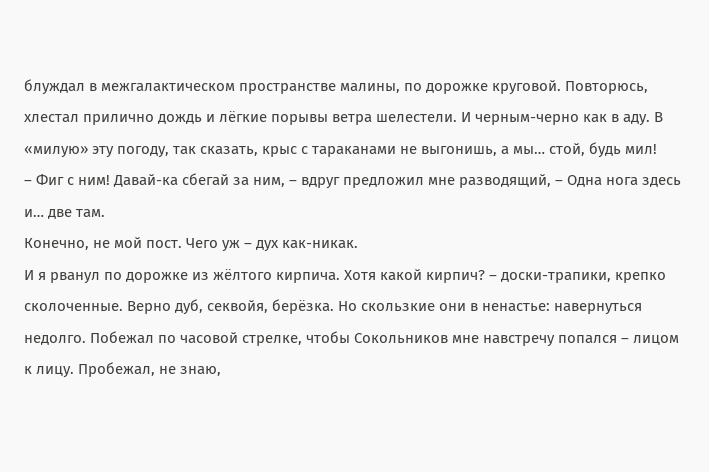блуждал в межгалактическом пространстве малины, по дорожке круговой. Повторюсь, хлестал прилично дождь и лёгкие порывы ветра шелестели. И черным-черно как в аду. В «милую» эту погоду, так сказать, крыс с тараканами не выгонишь, а мы… стой, будь мил!
– Фиг с ним! Давай-ка сбегай за ним, – вдруг предложил мне разводящий, – Одна нога здесь и… две там.
Конечно, не мой пост. Чего уж – дух как-никак.
И я рванул по дорожке из жёлтого кирпича. Хотя какой кирпич? – доски-трапики, крепко сколоченные. Верно дуб, секвойя, берёзка. Но скользкие они в ненастье: навернуться недолго. Побежал по часовой стрелке, чтобы Сокольников мне навстречу попался – лицом к лицу. Пробежал, не знаю,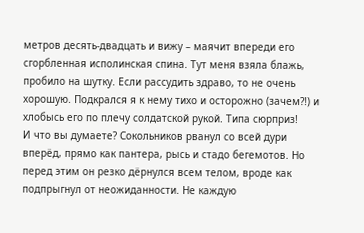метров десять-двадцать и вижу – маячит впереди его сгорбленная исполинская спина. Тут меня взяла блажь, пробило на шутку. Если рассудить здраво, то не очень хорошую. Подкрался я к нему тихо и осторожно (зачем?!) и хлобысь его по плечу солдатской рукой. Типа сюрприз!
И что вы думаете? Сокольников рванул со всей дури вперёд, прямо как пантера, рысь и стадо бегемотов. Но перед этим он резко дёрнулся всем телом, вроде как подпрыгнул от неожиданности. Не каждую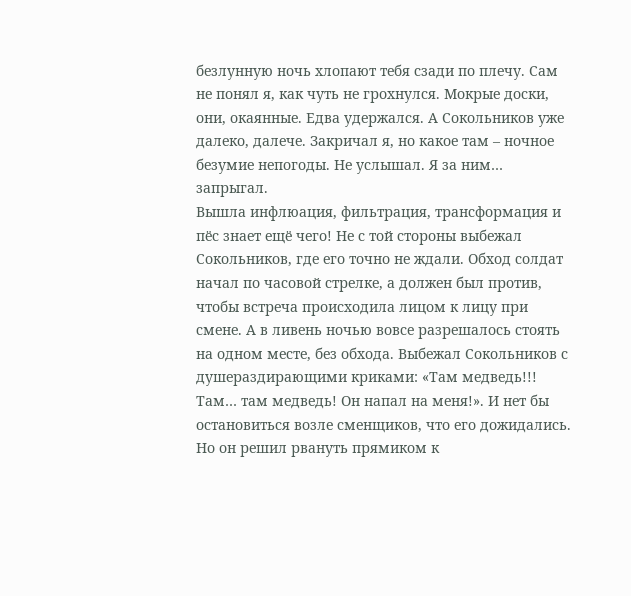безлунную ночь хлопают тебя сзади по плечу. Сам не понял я, как чуть не грохнулся. Мокрые доски, они, окаянные. Едва удержался. А Сокольников уже далеко, далече. Закричал я, но какое там – ночное безумие непогоды. Не услышал. Я за ним… запрыгал.
Вышла инфлюация, фильтрация, трансформация и пёс знает ещё чего! Не с той стороны выбежал Сокольников, где его точно не ждали. Обход солдат начал по часовой стрелке, а должен был против, чтобы встреча происходила лицом к лицу при смене. А в ливень ночью вовсе разрешалось стоять на одном месте, без обхода. Выбежал Сокольников с душераздирающими криками: «Там медведь!!! Там… там медведь! Он напал на меня!». И нет бы остановиться возле сменщиков, что его дожидались. Но он решил рвануть прямиком к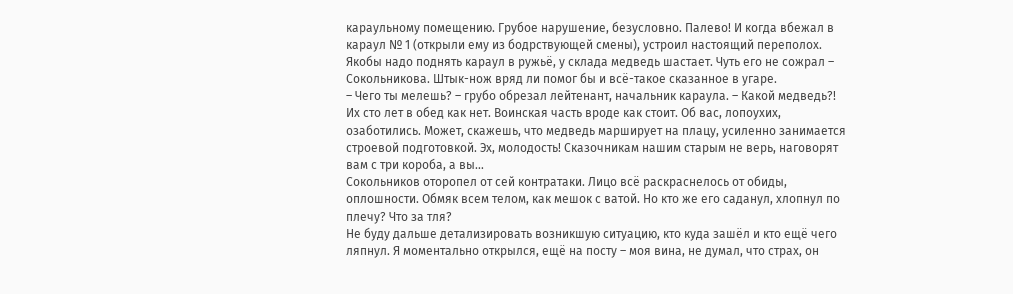караульному помещению. Грубое нарушение, безусловно. Палево! И когда вбежал в караул № 1 (открыли ему из бодрствующей смены), устроил настоящий переполох. Якобы надо поднять караул в ружьё, у склада медведь шастает. Чуть его не сожрал – Сокольникова. Штык-нож вряд ли помог бы и всё-такое сказанное в угаре.
– Чего ты мелешь? – грубо обрезал лейтенант, начальник караула. – Какой медведь?! Их сто лет в обед как нет. Воинская часть вроде как стоит. Об вас, лопоухих, озаботились. Может, скажешь, что медведь марширует на плацу, усиленно занимается строевой подготовкой. Эх, молодость! Сказочникам нашим старым не верь, наговорят вам с три короба, а вы…
Сокольников оторопел от сей контратаки. Лицо всё раскраснелось от обиды, оплошности. Обмяк всем телом, как мешок с ватой. Но кто же его саданул, хлопнул по плечу? Что за тля?
Не буду дальше детализировать возникшую ситуацию, кто куда зашёл и кто ещё чего ляпнул. Я моментально открылся, ещё на посту – моя вина, не думал, что страх, он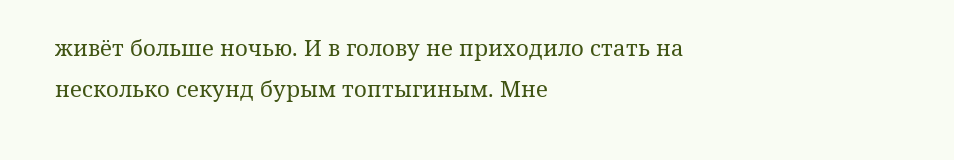живёт больше ночью. И в голову не приходило стать на несколько секунд бурым топтыгиным. Мне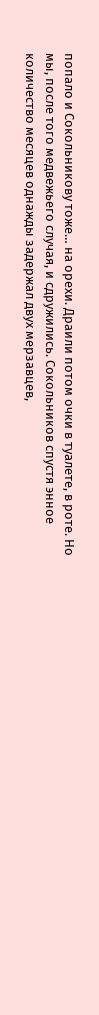попало и Сокольникову тоже… на орехи. Драили потом очки в туалете, в роте. Но мы, после того медвежьего случая, и сдружились. Сокольников спустя энное количество месяцев однажды задержал двух мерзавцев,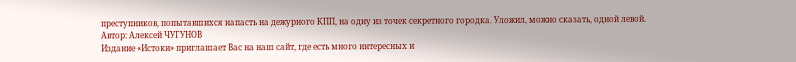преступников, попытавшихся напасть на дежурного КПП, на одну из точек секретного городка. Уложил, можно сказать, одной левой.
Автор: Алексей ЧУГУНОВ
Издание «Истоки» приглашает Вас на наш сайт, где есть много интересных и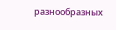разнообразных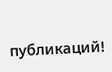публикаций!